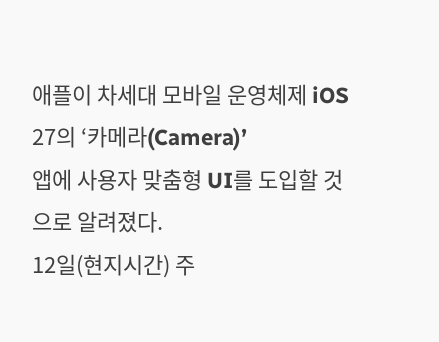애플이 차세대 모바일 운영체제 iOS 27의 ‘카메라(Camera)’
앱에 사용자 맞춤형 UI를 도입할 것으로 알려졌다.
12일(현지시간) 주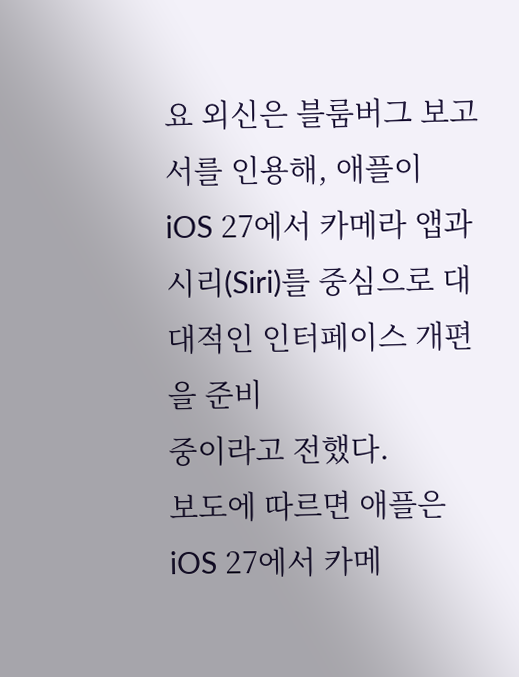요 외신은 블룸버그 보고서를 인용해, 애플이
iOS 27에서 카메라 앱과 시리(Siri)를 중심으로 대대적인 인터페이스 개편을 준비
중이라고 전했다.
보도에 따르면 애플은 iOS 27에서 카메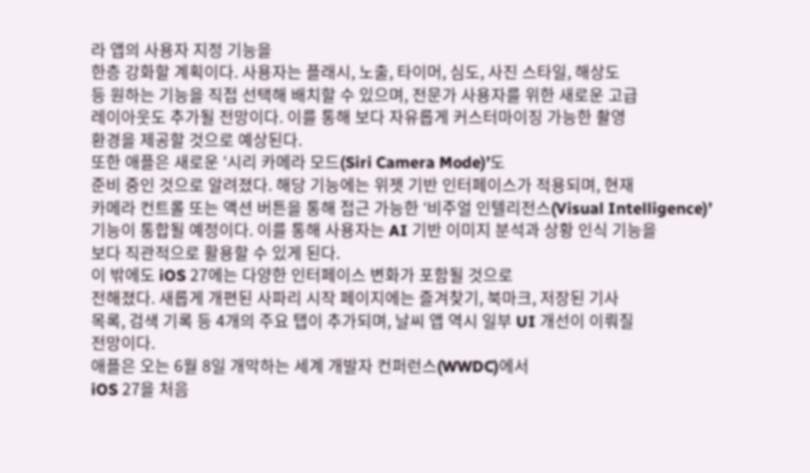라 앱의 사용자 지정 기능을
한층 강화할 계획이다. 사용자는 플래시, 노출, 타이머, 심도, 사진 스타일, 해상도
등 원하는 기능을 직접 선택해 배치할 수 있으며, 전문가 사용자를 위한 새로운 고급
레이아웃도 추가될 전망이다. 이를 통해 보다 자유롭게 커스터마이징 가능한 촬영
환경을 제공할 것으로 예상된다.
또한 애플은 새로운 ‘시리 카메라 모드(Siri Camera Mode)’도
준비 중인 것으로 알려졌다. 해당 기능에는 위젯 기반 인터페이스가 적용되며, 현재
카메라 컨트롤 또는 액션 버튼을 통해 접근 가능한 ‘비주얼 인텔리전스(Visual Intelligence)’
기능이 통합될 예정이다. 이를 통해 사용자는 AI 기반 이미지 분석과 상황 인식 기능을
보다 직관적으로 활용할 수 있게 된다.
이 밖에도 iOS 27에는 다양한 인터페이스 변화가 포함될 것으로
전해졌다. 새롭게 개편된 사파리 시작 페이지에는 즐겨찾기, 북마크, 저장된 기사
목록, 검색 기록 등 4개의 주요 탭이 추가되며, 날씨 앱 역시 일부 UI 개선이 이뤄질
전망이다.
애플은 오는 6월 8일 개막하는 세계 개발자 컨퍼런스(WWDC)에서
iOS 27을 처음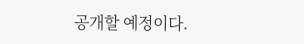공개할 예정이다.